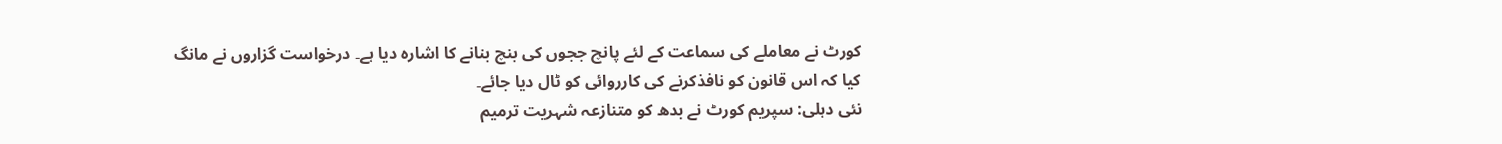کورٹ نے معاملے کی سماعت کے لئے پانچ ججوں کی بنچ بنانے کا اشارہ دیا ہے۔ درخواست گزاروں نے مانگ کیا کہ اس قانون کو نافذکرنے کی کارروائی کو ٹال دیا جائے۔
نئی دہلی: سپریم کورٹ نے بدھ کو متنازعہ شہریت ترمیم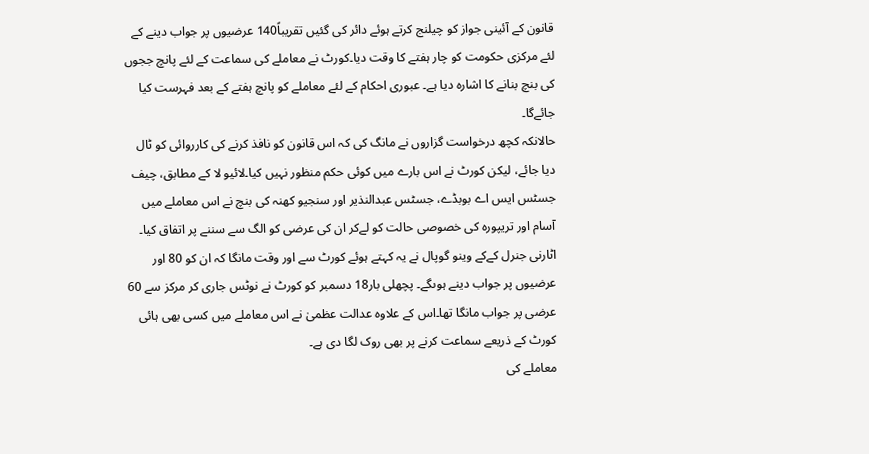قانون کے آئینی جواز کو چیلنج کرتے ہوئے دائر کی گئیں تقریباً140 عرضیوں پر جواب دینے کے لئے مرکزی حکومت کو چار ہفتے کا وقت دیا۔کورٹ نے معاملے کی سماعت کے لئے پانچ ججوں کی بنچ بنانے کا اشارہ دیا ہے۔ عبوری احکام کے لئے معاملے کو پانچ ہفتے کے بعد فہرست کیا جائےگا۔
حالانکہ کچھ درخواست گزاروں نے مانگ کی کہ اس قانون کو نافذ کرنے کی کارروائی کو ٹال دیا جائے، لیکن کورٹ نے اس بارے میں کوئی حکم منظور نہیں کیا۔لائیو لا کے مطابق، چیف جسٹس ایس اے بوبڈے، جسٹس عبدالنذیر اور سنجیو کھنہ کی بنچ نے اس معاملے میں آسام اور تریپورہ کی خصوصی حالت کو لےکر ان کی عرضی کو الگ سے سننے پر اتفاق کیا۔
اٹارنی جنرل کےکے وینو گوپال نے یہ کہتے ہوئے کورٹ سے اور وقت مانگا کہ ان کو 80 اور عرضیوں پر جواب دینے ہوںگے۔ پچھلی بار18 دسمبر کو کورٹ نے نوٹس جاری کر مرکز سے 60 عرضی پر جواب مانگا تھا۔اس کے علاوہ عدالت عظمیٰ نے اس معاملے میں کسی بھی ہائی کورٹ کے ذریعے سماعت کرنے پر بھی روک لگا دی ہے۔
معاملے کی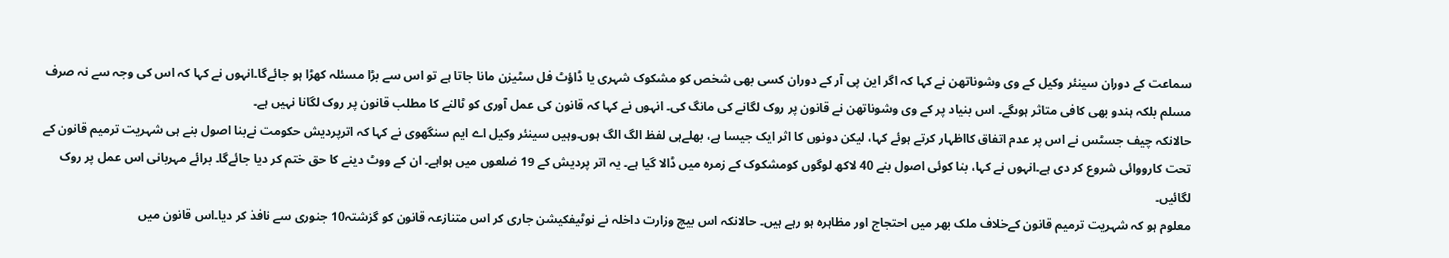سماعت کے دوران سینئر وکیل کے وی وشوناتھن نے کہا کہ اگر این پی آر کے دوران کسی بھی شخص کو مشکوک شہری یا ڈاؤٹ فل سٹیزن مانا جاتا ہے تو اس سے بڑا مسئلہ کھڑا ہو جائےگا۔انہوں نے کہا کہ اس کی وجہ سے نہ صرف مسلم بلکہ ہندو بھی کافی متاثر ہوںگے۔ اس بنیاد پر کے وی وشوناتھن نے قانون پر روک لگانے کی مانگ کی۔ انہوں نے کہا کہ قانون کی عمل آوری کو ٹالنے کا مطلب قانون پر روک لگانا نہیں ہے۔
حالانکہ چیف جسٹس نے اس پر عدم اتفاق کااظہار کرتے ہوئے کہا، لیکن دونوں کا اثر ایک جیسا ہے، بھلےہی لفظ الگ الگ ہوں۔وہیں سینئر وکیل اے ایم سنگھوی نے کہا کہ اترپردیش حکومت نےبنا اصول بنے ہی شہریت ترمیم قانون کے تحت کارووائی شروع کر دی ہے۔انہوں نے کہا، بنا کوئی اصول بنے 40 لاکھ لوگوں کومشکوک کے زمرہ میں ڈالا گیا ہے۔ یہ اتر پردیش کے 19 ضلعوں میں ہواہے۔ ان کے ووٹ دینے کا حق ختم کر دیا جائےگا۔ برائے مہربانی اس عمل پر روک لگائیں۔
معلوم ہو کہ شہریت ترمیم قانون کےخلاف ملک بھر میں احتجاج اور مظاہرہ ہو رہے ہیں۔ حالانکہ اس بیچ وزارت داخلہ نے نوٹیفکیشن جاری کر اس متنازعہ قانون کو گزشتہ10 جنوری سے نافذ کر دیا۔اس قانون میں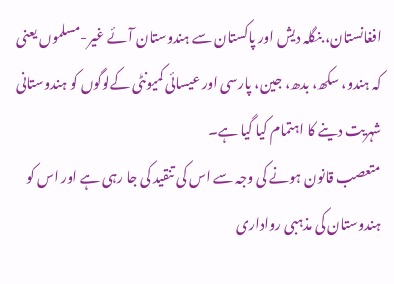افغانستان، بنگلہ دیش اور پاکستان سے ہندوستان آئے غیر-مسلموں یعنی کہ ہندو، سکھ، بدھ، جین، پارسی اور عیسائی کمیونٹی کےلوگوں کو ہندوستانی شہریت دینے کا اہتمام کیا گیا ہے۔
متعصب قانون ہونے کی وجہ سے اس کی تنقید کی جا رہی ہے اور اس کو ہندوستان کی مذہبی رواداری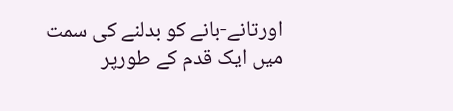اورتانے-بانے کو بدلنے کی سمت میں ایک قدم کے طورپر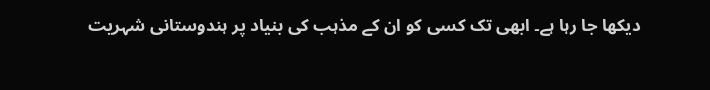دیکھا جا رہا ہے۔ ابھی تک کسی کو ان کے مذہب کی بنیاد پر ہندوستانی شہریت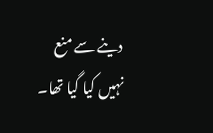دینے سے منع نہیں کیا گیا تھا۔